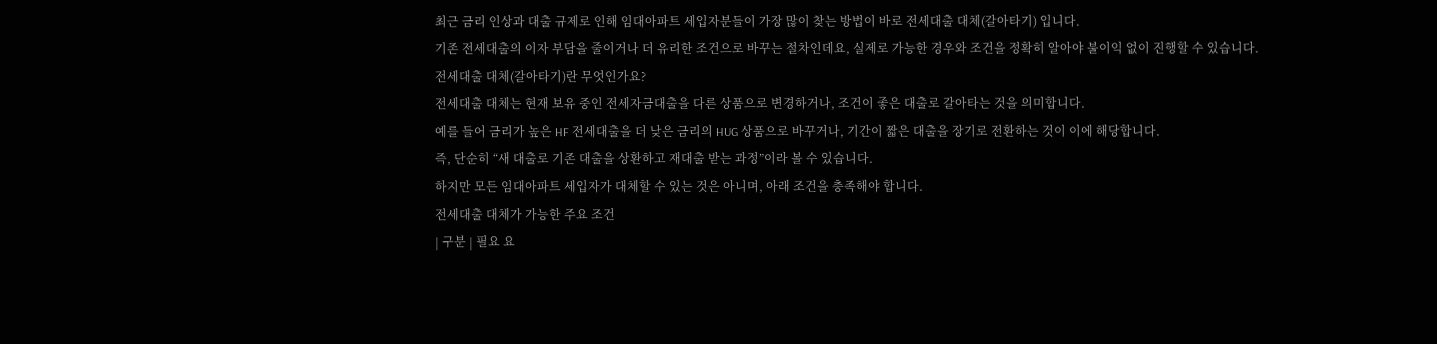최근 금리 인상과 대출 규제로 인해 임대아파트 세입자분들이 가장 많이 찾는 방법이 바로 전세대출 대체(갈아타기) 입니다.
기존 전세대출의 이자 부담을 줄이거나 더 유리한 조건으로 바꾸는 절차인데요, 실제로 가능한 경우와 조건을 정확히 알아야 불이익 없이 진행할 수 있습니다.
전세대출 대체(갈아타기)란 무엇인가요?
전세대출 대체는 현재 보유 중인 전세자금대출을 다른 상품으로 변경하거나, 조건이 좋은 대출로 갈아타는 것을 의미합니다.
예를 들어 금리가 높은 HF 전세대출을 더 낮은 금리의 HUG 상품으로 바꾸거나, 기간이 짧은 대출을 장기로 전환하는 것이 이에 해당합니다.
즉, 단순히 “새 대출로 기존 대출을 상환하고 재대출 받는 과정”이라 볼 수 있습니다.
하지만 모든 임대아파트 세입자가 대체할 수 있는 것은 아니며, 아래 조건을 충족해야 합니다.
전세대출 대체가 가능한 주요 조건
| 구분 | 필요 요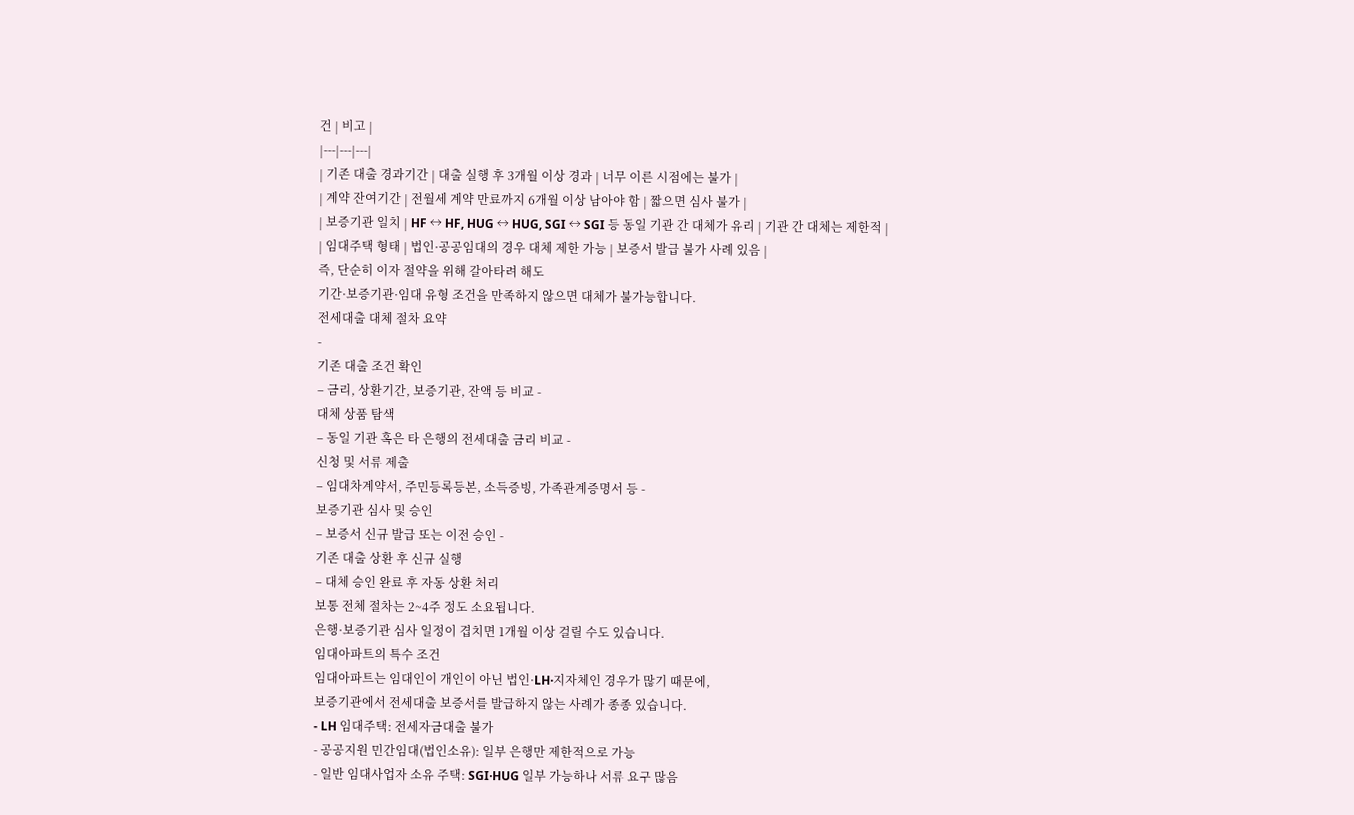건 | 비고 |
|---|---|---|
| 기존 대출 경과기간 | 대출 실행 후 3개월 이상 경과 | 너무 이른 시점에는 불가 |
| 계약 잔여기간 | 전월세 계약 만료까지 6개월 이상 남아야 함 | 짧으면 심사 불가 |
| 보증기관 일치 | HF ↔ HF, HUG ↔ HUG, SGI ↔ SGI 등 동일 기관 간 대체가 유리 | 기관 간 대체는 제한적 |
| 임대주택 형태 | 법인·공공임대의 경우 대체 제한 가능 | 보증서 발급 불가 사례 있음 |
즉, 단순히 이자 절약을 위해 갈아타려 해도
기간·보증기관·임대 유형 조건을 만족하지 않으면 대체가 불가능합니다.
전세대출 대체 절차 요약
-
기존 대출 조건 확인
– 금리, 상환기간, 보증기관, 잔액 등 비교 -
대체 상품 탐색
– 동일 기관 혹은 타 은행의 전세대출 금리 비교 -
신청 및 서류 제출
– 임대차계약서, 주민등록등본, 소득증빙, 가족관계증명서 등 -
보증기관 심사 및 승인
– 보증서 신규 발급 또는 이전 승인 -
기존 대출 상환 후 신규 실행
– 대체 승인 완료 후 자동 상환 처리
보통 전체 절차는 2~4주 정도 소요됩니다.
은행·보증기관 심사 일정이 겹치면 1개월 이상 걸릴 수도 있습니다.
임대아파트의 특수 조건
임대아파트는 임대인이 개인이 아닌 법인·LH·지자체인 경우가 많기 때문에,
보증기관에서 전세대출 보증서를 발급하지 않는 사례가 종종 있습니다.
- LH 임대주택: 전세자금대출 불가
- 공공지원 민간임대(법인소유): 일부 은행만 제한적으로 가능
- 일반 임대사업자 소유 주택: SGI·HUG 일부 가능하나 서류 요구 많음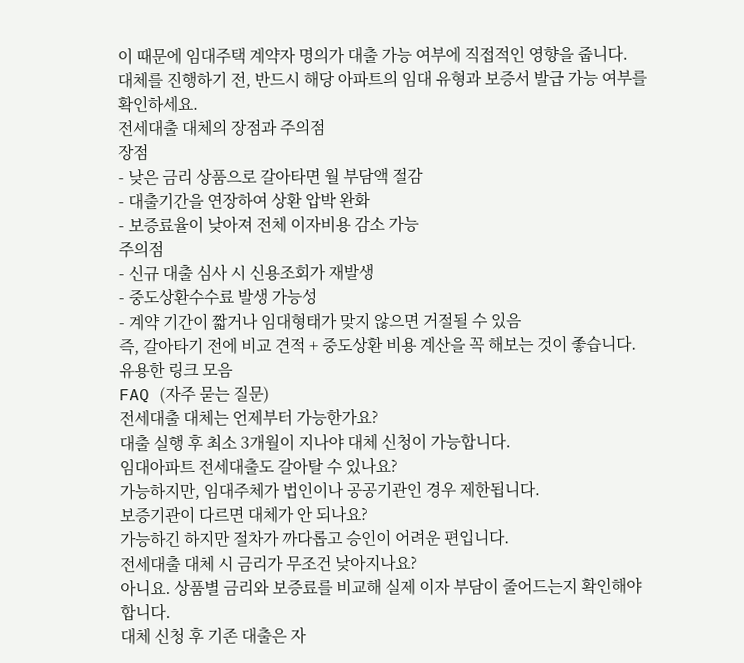이 때문에 임대주택 계약자 명의가 대출 가능 여부에 직접적인 영향을 줍니다.
대체를 진행하기 전, 반드시 해당 아파트의 임대 유형과 보증서 발급 가능 여부를 확인하세요.
전세대출 대체의 장점과 주의점
장점
- 낮은 금리 상품으로 갈아타면 월 부담액 절감
- 대출기간을 연장하여 상환 압박 완화
- 보증료율이 낮아져 전체 이자비용 감소 가능
주의점
- 신규 대출 심사 시 신용조회가 재발생
- 중도상환수수료 발생 가능성
- 계약 기간이 짧거나 임대형태가 맞지 않으면 거절될 수 있음
즉, 갈아타기 전에 비교 견적 + 중도상환 비용 계산을 꼭 해보는 것이 좋습니다.
유용한 링크 모음
FAQ (자주 묻는 질문)
전세대출 대체는 언제부터 가능한가요?
대출 실행 후 최소 3개월이 지나야 대체 신청이 가능합니다.
임대아파트 전세대출도 갈아탈 수 있나요?
가능하지만, 임대주체가 법인이나 공공기관인 경우 제한됩니다.
보증기관이 다르면 대체가 안 되나요?
가능하긴 하지만 절차가 까다롭고 승인이 어려운 편입니다.
전세대출 대체 시 금리가 무조건 낮아지나요?
아니요. 상품별 금리와 보증료를 비교해 실제 이자 부담이 줄어드는지 확인해야 합니다.
대체 신청 후 기존 대출은 자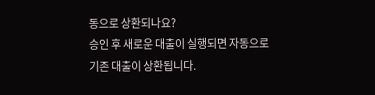동으로 상환되나요?
승인 후 새로운 대출이 실행되면 자동으로 기존 대출이 상환됩니다.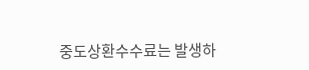중도상환수수료는 발생하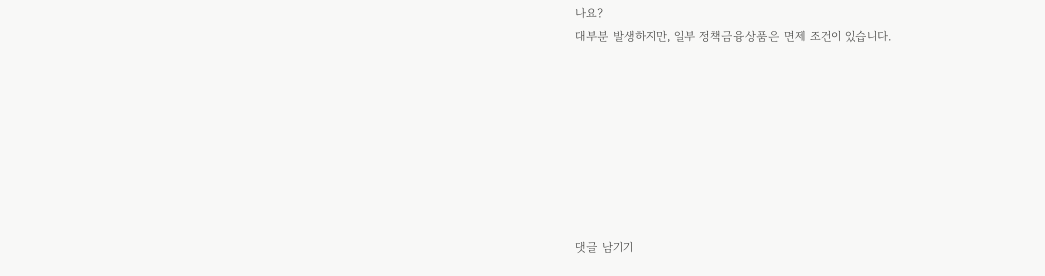나요?
대부분 발생하지만, 일부 정책금융상품은 면제 조건이 있습니다.








댓글 남기기